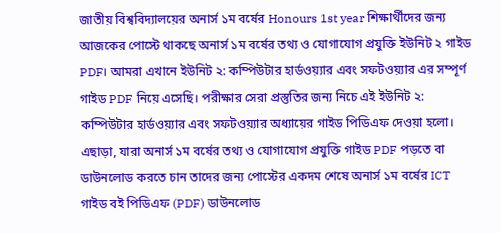জাতীয় বিশ্ববিদ্যালয়ের অনার্স ১ম বর্ষের Honours 1st year শিক্ষার্থীদের জন্য আজকের পোস্টে থাকছে অনার্স ১ম বর্ষের তথ্য ও যোগাযোগ প্রযুক্তি ইউনিট ২ গাইড PDF। আমরা এখানে ইউনিট ২: কম্পিউটার হার্ডওয়্যার এবং সফটওয়্যার এর সম্পূর্ণ গাইড PDF নিয়ে এসেছি। পরীক্ষার সেরা প্রস্তুতির জন্য নিচে এই ইউনিট ২: কম্পিউটার হার্ডওয়্যার এবং সফটওয়্যার অধ্যায়ের গাইড পিডিএফ দেওয়া হলো। এছাড়া, যারা অনার্স ১ম বর্ষের তথ্য ও যোগাযোগ প্রযুক্তি গাইড PDF পড়তে বা ডাউনলোড করতে চান তাদের জন্য পোস্টের একদম শেষে অনার্স ১ম বর্ষের ICT গাইড বই পিডিএফ (PDF) ডাউনলোড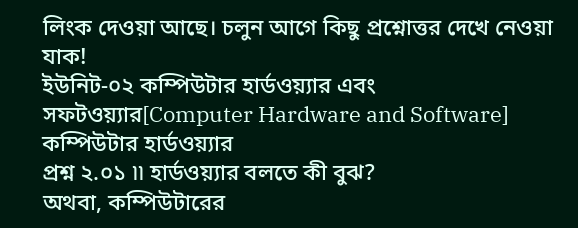লিংক দেওয়া আছে। চলুন আগে কিছু প্রশ্নোত্তর দেখে নেওয়া যাক!
ইউনিট-০২ কম্পিউটার হার্ডওয়্যার এবং সফটওয়্যার[Computer Hardware and Software]
কম্পিউটার হার্ডওয়্যার
প্রশ্ন ২.০১ ৷৷ হার্ডওয়্যার বলতে কী বুঝ?
অথবা, কম্পিউটারের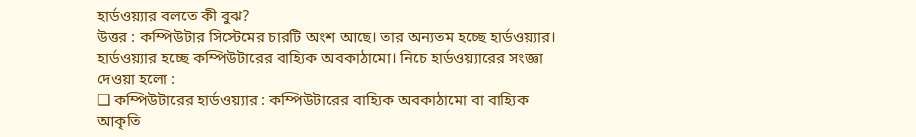হার্ডওয়্যার বলতে কী বুঝ?
উত্তর : কম্পিউটার সিস্টেমের চারটি অংশ আছে। তার অন্যতম হচ্ছে হার্ডওয়্যার। হার্ডওয়্যার হচ্ছে কম্পিউটারের বাহ্যিক অবকাঠামো। নিচে হার্ডওয়্যারের সংজ্ঞা দেওয়া হলো :
❑ কম্পিউটারের হার্ডওয়্যার : কম্পিউটারের বাহ্যিক অবকাঠামো বা বাহ্যিক আকৃতি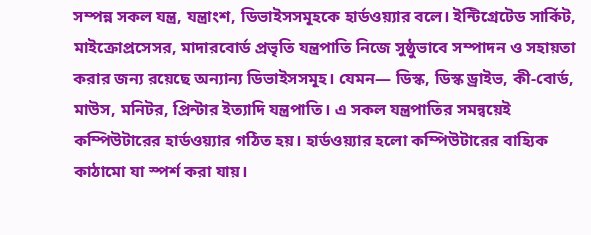সম্পন্ন সকল যন্ত্র, যন্ত্রাংশ, ডিভাইসসমূহকে হার্ডওয়্যার বলে। ইন্টিগ্রেটেড সার্কিট, মাইক্রোপ্রসেসর, মাদারবোর্ড প্রভৃতি যন্ত্রপাতি নিজে সুষ্ঠুভাবে সম্পাদন ও সহায়তা করার জন্য রয়েছে অন্যান্য ডিভাইসসমূহ। যেমন— ডিস্ক, ডিস্ক ড্রাইভ, কী-বোর্ড, মাউস, মনিটর, প্রিন্টার ইত্যাদি যন্ত্রপাতি। এ সকল যন্ত্রপাতির সমন্বয়েই কম্পিউটারের হার্ডওয়্যার গঠিত হয়। হার্ডওয়্যার হলো কম্পিউটারের বাহ্যিক কাঠামো যা স্পর্শ করা যায়।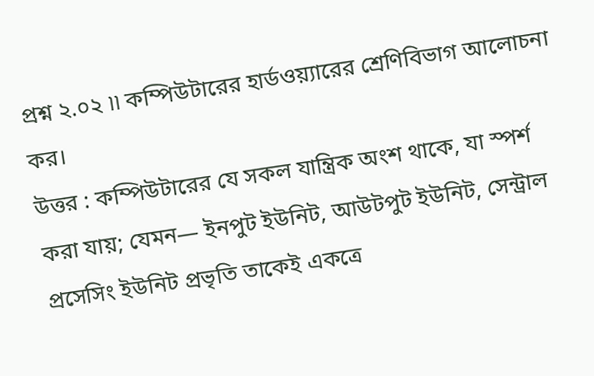প্রশ্ন ২.০২ ৷৷ কম্পিউটারের হার্ডওয়্যারের শ্রেণিবিভাগ আলোচনা কর।
উত্তর : কম্পিউটারের যে সকল যান্ত্রিক অংশ থাকে, যা স্পর্শ করা যায়; যেমন— ইনপুট ইউনিট, আউটপুট ইউনিট, সেন্ট্রাল প্রসেসিং ইউনিট প্রভৃতি তাকেই একত্রে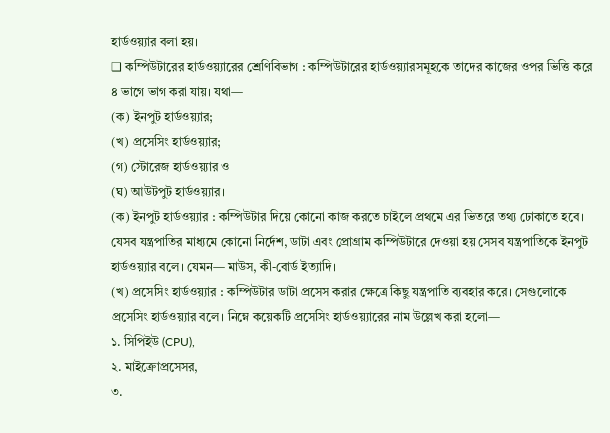হার্ডওয়্যার বলা হয়।
❑ কম্পিউটারের হার্ডওয়্যারের শ্রেণিবিভাগ : কম্পিউটারের হার্ডওয়্যারসমূহকে তাদের কাজের ওপর ভিত্তি করে ৪ ভাগে ভাগ করা যায়। যথা—
(ক) ইনপুট হার্ডওয়্যার;
(খ) প্রসেসিং হার্ডওয়্যার;
(গ) স্টোরেজ হার্ডওয়্যার ও
(ঘ) আউটপুট হার্ডওয়্যার।
(ক) ইনপুট হার্ডওয়্যার : কম্পিউটার দিয়ে কোনো কাজ করতে চাইলে প্রথমে এর ভিতরে তথ্য ঢোকাতে হবে। যেসব যন্ত্রপাতির মাধ্যমে কোনো নির্দেশ, ডাটা এবং প্রোগ্রাম কম্পিউটারে দেওয়া হয় সেসব যন্ত্রপাতিকে ইনপুট হার্ডওয়্যার বলে। যেমন— মাউস, কী-বোর্ড ইত্যাদি।
(খ) প্রসেসিং হার্ডওয়্যার : কম্পিউটার ডাটা প্রসেস করার ক্ষেত্রে কিছু যন্ত্রপাতি ব্যবহার করে। সেগুলোকে প্রসেসিং হার্ডওয়্যার বলে। নিম্নে কয়েকটি প্রসেসিং হার্ডওয়্যারের নাম উল্লেখ করা হলো—
১. সিপিইউ (CPU),
২. মাইক্রোপ্রসেসর,
৩.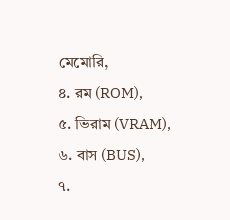মেমোরি,
৪. রম (ROM),
৫. ভিরাম (VRAM),
৬. বাস (BUS),
৭.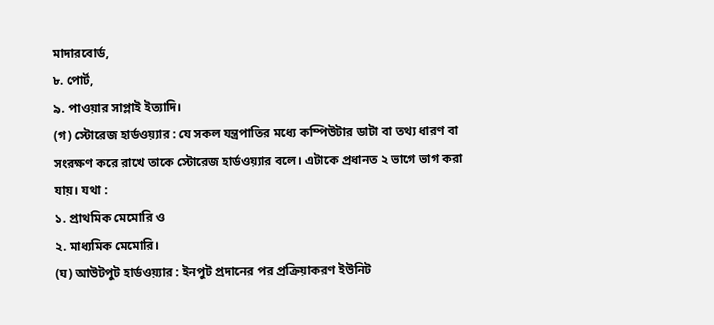মাদারবোর্ড,
৮. পোর্ট,
৯. পাওয়ার সাপ্লাই ইত্যাদি।
(গ) স্টোরেজ হার্ডওয়্যার : যে সকল যন্ত্রপাতির মধ্যে কম্পিউটার ডাটা বা তথ্য ধারণ বা সংরক্ষণ করে রাখে তাকে স্টোরেজ হার্ডওয়্যার বলে। এটাকে প্রধানত ২ ভাগে ভাগ করা যায়। যথা :
১. প্রাথমিক মেমোরি ও
২. মাধ্যমিক মেমোরি।
(ঘ) আউটপুট হার্ডওয়্যার : ইনপুট প্রদানের পর প্রক্রিয়াকরণ ইউনিট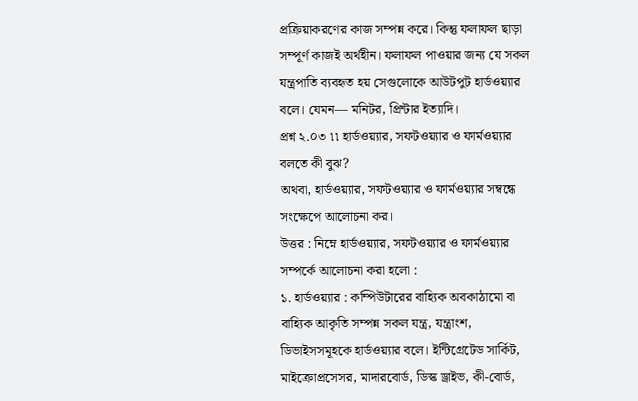প্রক্রিয়াকরণের কাজ সম্পন্ন করে। কিন্তু ফলাফল ছাড়া সম্পূর্ণ কাজই অর্থহীন। ফলাফল পাওয়ার জন্য যে সকল যন্ত্রপাতি ব্যবহৃত হয় সেগুলোকে আউটপুট হার্ডওয়্যার বলে। যেমন— মনিটর, প্রিন্টার ইত্যাদি।
প্রশ্ন ২.০৩ ৷৷ হার্ডওয়্যার, সফটওয়্যার ও ফার্মওয়্যার বলতে কী বুঝ?
অথবা, হার্ডওয়্যার, সফটওয়্যার ও ফার্মওয়্যার সম্বন্ধে সংক্ষেপে আলোচনা কর।
উত্তর : নিম্নে হার্ডওয়্যার, সফটওয়্যার ও ফার্মওয়্যার সম্পর্কে আলোচনা করা হলো :
১. হার্ডওয়্যার : কম্পিউটারের বাহ্যিক অবকাঠামো বা বাহ্যিক আকৃতি সম্পন্ন সকল যন্ত্র, যন্ত্রাংশ, ডিভাইসসমূহকে হার্ডওয়্যার বলে। ইন্টিগ্রেটেড সার্কিট, মাইক্রোপ্রসেসর, মাদারবোর্ড, ডিস্ক ড্রাইভ, কী-বোর্ড,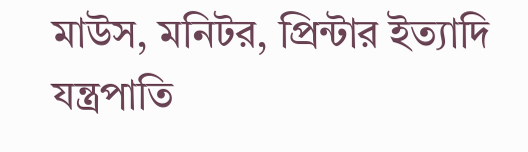মাউস, মনিটর, প্রিন্টার ইত্যাদি যন্ত্রপাতি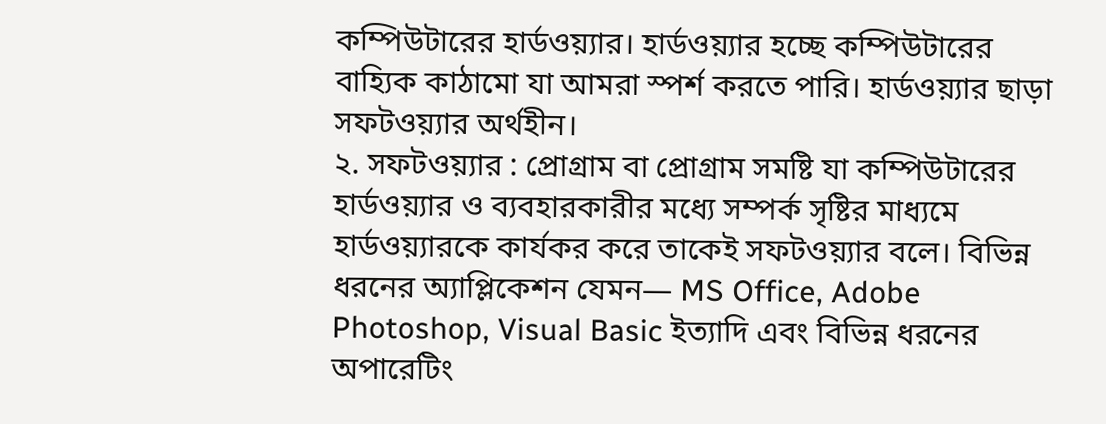কম্পিউটারের হার্ডওয়্যার। হার্ডওয়্যার হচ্ছে কম্পিউটারের বাহ্যিক কাঠামো যা আমরা স্পর্শ করতে পারি। হার্ডওয়্যার ছাড়া সফটওয়্যার অর্থহীন।
২. সফটওয়্যার : প্রোগ্রাম বা প্রোগ্রাম সমষ্টি যা কম্পিউটারের হার্ডওয়্যার ও ব্যবহারকারীর মধ্যে সম্পর্ক সৃষ্টির মাধ্যমে হার্ডওয়্যারকে কার্যকর করে তাকেই সফটওয়্যার বলে। বিভিন্ন ধরনের অ্যাপ্লিকেশন যেমন— MS Office, Adobe Photoshop, Visual Basic ইত্যাদি এবং বিভিন্ন ধরনের অপারেটিং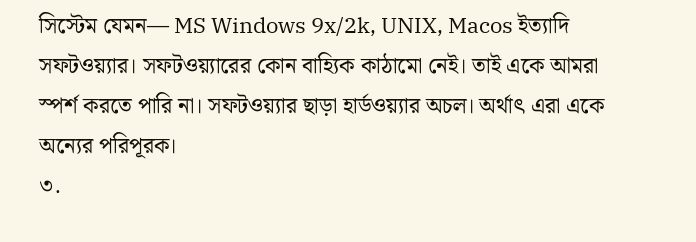সিস্টেম যেমন— MS Windows 9x/2k, UNIX, Macos ইত্যাদি সফটওয়্যার। সফটওয়্যারের কোন বাহ্যিক কাঠামো নেই। তাই একে আমরা স্পর্শ করতে পারি না। সফটওয়্যার ছাড়া হার্ডওয়্যার অচল। অর্থাৎ এরা একে অন্যের পরিপূরক।
৩.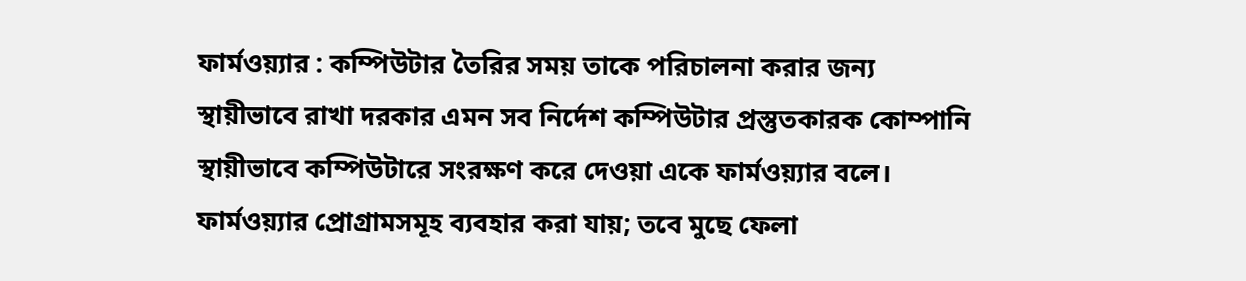ফার্মওয়্যার : কম্পিউটার তৈরির সময় তাকে পরিচালনা করার জন্য স্থায়ীভাবে রাখা দরকার এমন সব নির্দেশ কম্পিউটার প্রস্তুতকারক কোম্পানি স্থায়ীভাবে কম্পিউটারে সংরক্ষণ করে দেওয়া একে ফার্মওয়্যার বলে। ফার্মওয়্যার প্রোগ্রামসমূহ ব্যবহার করা যায়; তবে মুছে ফেলা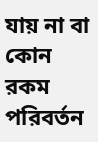যায় না বা কোন রকম পরিবর্তন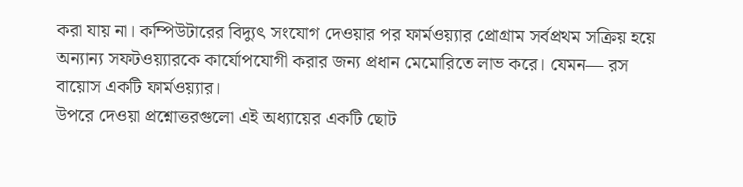করা যায় না। কম্পিউটারের বিদ্যুৎ সংযোগ দেওয়ার পর ফার্মওয়্যার প্রোগ্রাম সর্বপ্রথম সক্রিয় হয়ে অন্যান্য সফটওয়্যারকে কার্যোপযোগী করার জন্য প্রধান মেমোরিতে লাভ করে। যেমন— রস বায়োস একটি ফার্মওয়্যার।
উপরে দেওয়া প্রশ্নোত্তরগুলো এই অধ্যায়ের একটি ছোট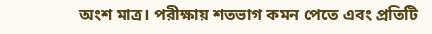অংশ মাত্র। পরীক্ষায় শতভাগ কমন পেতে এবং প্রতিটি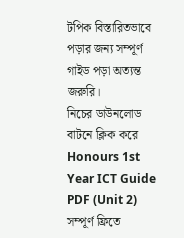টপিক বিস্তারিতভাবে পড়ার জন্য সম্পূর্ণ গাইড পড়া অত্যন্ত জরুরি।
নিচের ডাউনলোড বাটনে ক্লিক করে Honours 1st Year ICT Guide PDF (Unit 2) সম্পূর্ণ ফ্রিতে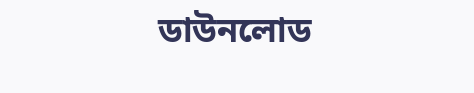ডাউনলোড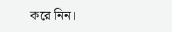করে নিন।